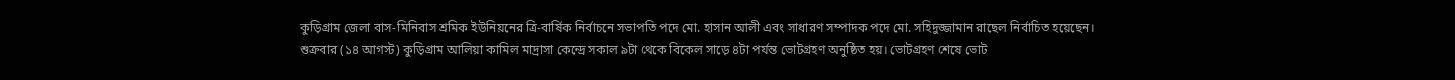কুড়িগ্রাম জেলা বাস-মিনিবাস শ্রমিক ইউনিয়নের ত্রি-বার্ষিক নির্বাচনে সভাপতি পদে মো. হাসান আলী এবং সাধারণ সম্পাদক পদে মো. সহিদুজ্জামান রাছেল নির্বাচিত হয়েছেন।
শুক্রবার (১৪ আগস্ট) কুড়িগ্রাম আলিয়া কামিল মাদ্রাসা কেন্দ্রে সকাল ৯টা থেকে বিকেল সাড়ে ৪টা পর্যন্ত ভোটগ্রহণ অনুষ্ঠিত হয়। ভোটগ্রহণ শেষে ভোট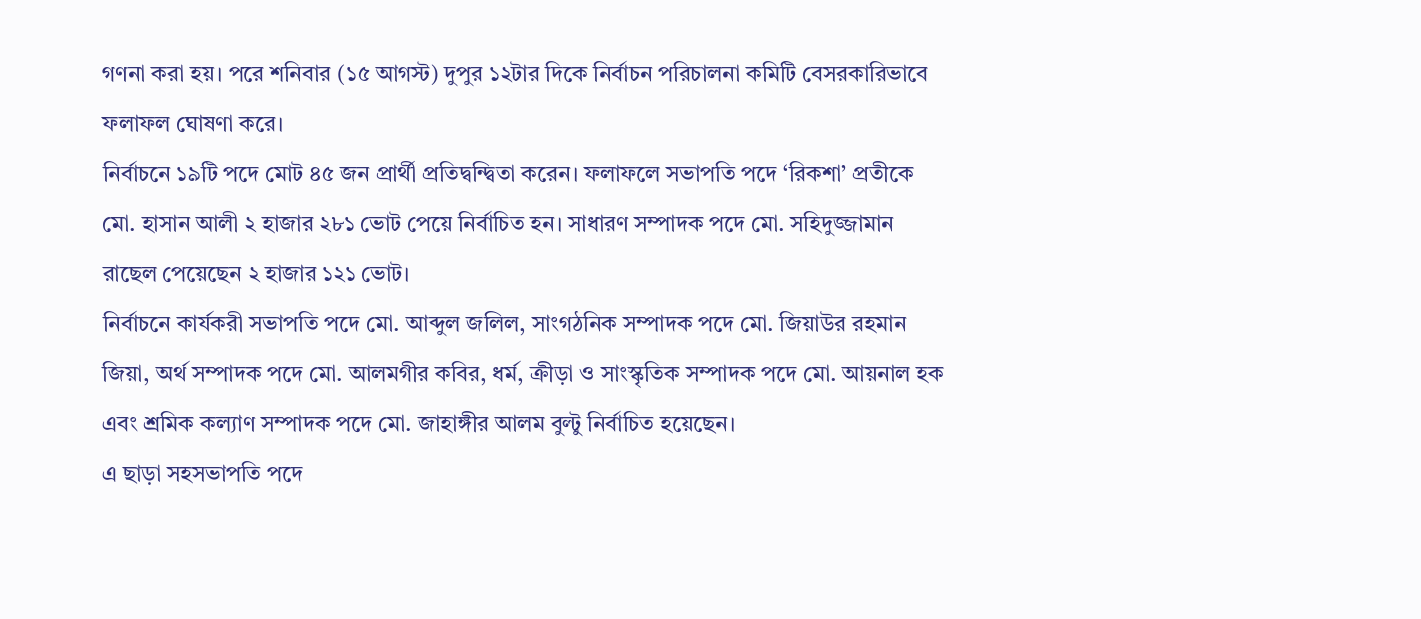গণনা করা হয়। পরে শনিবার (১৫ আগস্ট) দুপুর ১২টার দিকে নির্বাচন পরিচালনা কমিটি বেসরকারিভাবে ফলাফল ঘোষণা করে।
নির্বাচনে ১৯টি পদে মোট ৪৫ জন প্রার্থী প্রতিদ্বন্দ্বিতা করেন। ফলাফলে সভাপতি পদে ‘রিকশা’ প্রতীকে মো. হাসান আলী ২ হাজার ২৮১ ভোট পেয়ে নির্বাচিত হন। সাধারণ সম্পাদক পদে মো. সহিদুজ্জামান রাছেল পেয়েছেন ২ হাজার ১২১ ভোট।
নির্বাচনে কার্যকরী সভাপতি পদে মো. আব্দুল জলিল, সাংগঠনিক সম্পাদক পদে মো. জিয়াউর রহমান জিয়া, অর্থ সম্পাদক পদে মো. আলমগীর কবির, ধর্ম, ক্রীড়া ও সাংস্কৃতিক সম্পাদক পদে মো. আয়নাল হক এবং শ্রমিক কল্যাণ সম্পাদক পদে মো. জাহাঙ্গীর আলম বুল্টু নির্বাচিত হয়েছেন।
এ ছাড়া সহসভাপতি পদে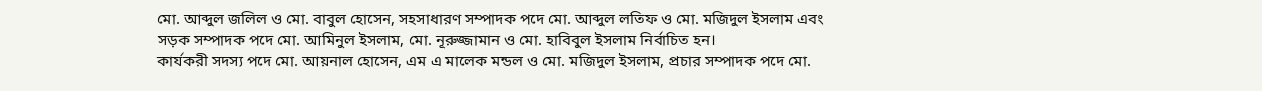মো. আব্দুল জলিল ও মো. বাবুল হোসেন, সহসাধারণ সম্পাদক পদে মো. আব্দুল লতিফ ও মো. মজিদুল ইসলাম এবং সড়ক সম্পাদক পদে মো. আমিনুল ইসলাম, মো. নূরুজ্জামান ও মো. হাবিবুল ইসলাম নির্বাচিত হন।
কার্যকরী সদস্য পদে মো. আয়নাল হোসেন, এম এ মালেক মন্ডল ও মো. মজিদুল ইসলাম, প্রচার সম্পাদক পদে মো.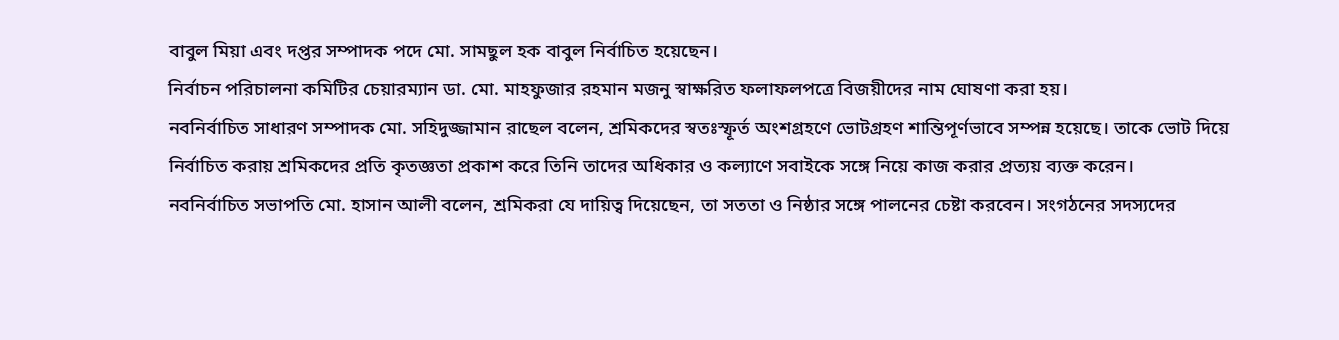বাবুল মিয়া এবং দপ্তর সম্পাদক পদে মো. সামছুল হক বাবুল নির্বাচিত হয়েছেন।
নির্বাচন পরিচালনা কমিটির চেয়ারম্যান ডা. মো. মাহফুজার রহমান মজনু স্বাক্ষরিত ফলাফলপত্রে বিজয়ীদের নাম ঘোষণা করা হয়।
নবনির্বাচিত সাধারণ সম্পাদক মো. সহিদুজ্জামান রাছেল বলেন, শ্রমিকদের স্বতঃস্ফূর্ত অংশগ্রহণে ভোটগ্রহণ শান্তিপূর্ণভাবে সম্পন্ন হয়েছে। তাকে ভোট দিয়ে নির্বাচিত করায় শ্রমিকদের প্রতি কৃতজ্ঞতা প্রকাশ করে তিনি তাদের অধিকার ও কল্যাণে সবাইকে সঙ্গে নিয়ে কাজ করার প্রত্যয় ব্যক্ত করেন।
নবনির্বাচিত সভাপতি মো. হাসান আলী বলেন, শ্রমিকরা যে দায়িত্ব দিয়েছেন, তা সততা ও নিষ্ঠার সঙ্গে পালনের চেষ্টা করবেন। সংগঠনের সদস্যদের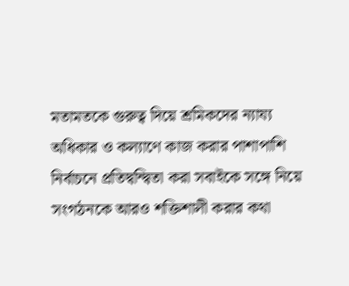মতামতকে গুরুত্ব দিয়ে শ্রমিকদের ন্যায্য অধিকার ও কল্যাণে কাজ করার পাশাপাশি নির্বাচনে প্রতিদ্বন্দ্বিতা করা সবাইকে সঙ্গে নিয়ে সংগঠনকে আরও শক্তিশালী করার কথা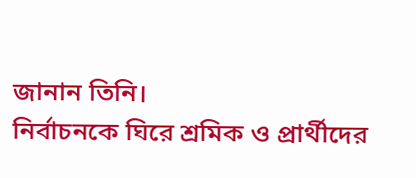জানান তিনি।
নির্বাচনকে ঘিরে শ্রমিক ও প্রার্থীদের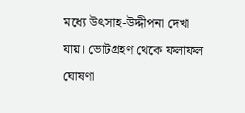মধ্যে উৎসাহ-উদ্দীপনা দেখা যায়। ভোটগ্রহণ থেকে ফলাফল ঘোষণা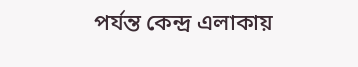পর্যন্ত কেন্দ্র এলাকায়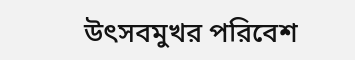উৎসবমুখর পরিবেশ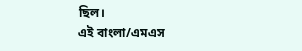ছিল।
এই বাংলা/এমএস